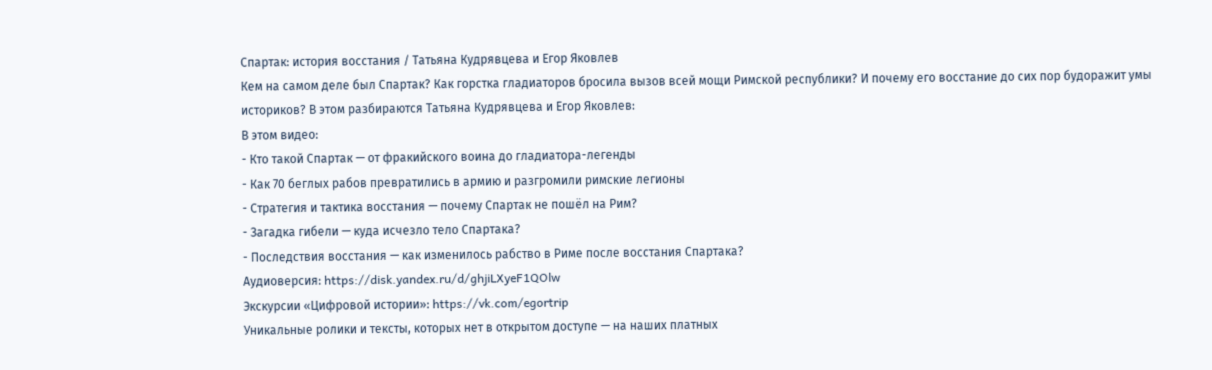Спартак: история восстания / Татьяна Кудрявцева и Егор Яковлев
Кем на самом деле был Спартак? Как горстка гладиаторов бросила вызов всей мощи Римской республики? И почему его восстание до сих пор будоражит умы историков? В этом разбираются Татьяна Кудрявцева и Егор Яковлев:
В этом видео:
- Кто такой Спартак — от фракийского воина до гладиатора-легенды
- Как 70 беглых рабов превратились в армию и разгромили римские легионы
- Стратегия и тактика восстания — почему Спартак не пошёл на Рим?
- Загадка гибели — куда исчезло тело Спартака?
- Последствия восстания — как изменилось рабство в Риме после восстания Спартака?
Аудиоверсия: https://disk.yandex.ru/d/ghjiLXyeF1QOlw
Экскурсии «Цифровой истории»: https://vk.com/egortrip
Уникальные ролики и тексты, которых нет в открытом доступе — на наших платных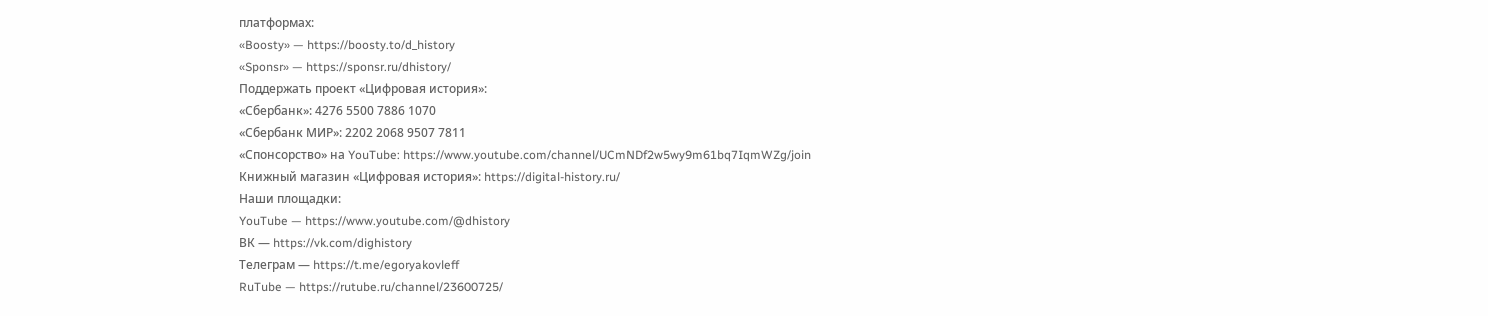платформах:
«Boosty» — https://boosty.to/d_history
«Sponsr» — https://sponsr.ru/dhistory/
Поддержать проект «Цифровая история»:
«Сбербанк»: 4276 5500 7886 1070
«Сбербанк МИР»: 2202 2068 9507 7811
«Спонсорство» на YouTube: https://www.youtube.com/channel/UCmNDf2w5wy9m61bq7IqmWZg/join
Книжный магазин «Цифровая история»: https://digital-history.ru/
Наши площадки:
YouTube — https://www.youtube.com/@dhistory
ВК — https://vk.com/dighistory
Телеграм — https://t.me/egoryakovleff
RuTube — https://rutube.ru/channel/23600725/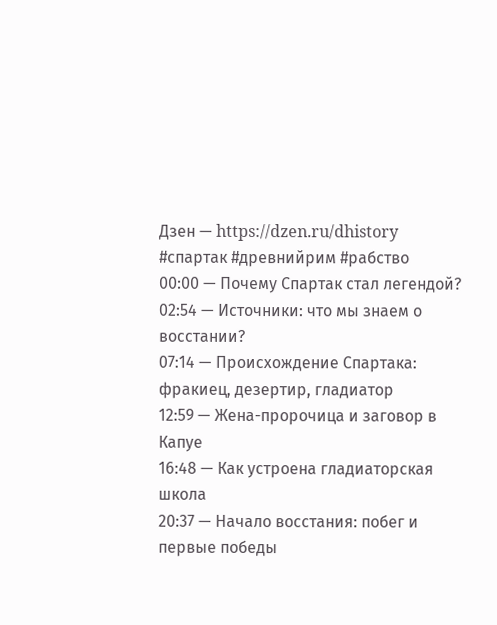Дзен — https://dzen.ru/dhistory
#спартак #древнийрим #рабство
00:00 — Почему Спартак стал легендой?
02:54 — Источники: что мы знаем о восстании?
07:14 — Происхождение Спартака: фракиец, дезертир, гладиатор
12:59 — Жена-пророчица и заговор в Капуе
16:48 — Как устроена гладиаторская школа
20:37 — Начало восстания: побег и первые победы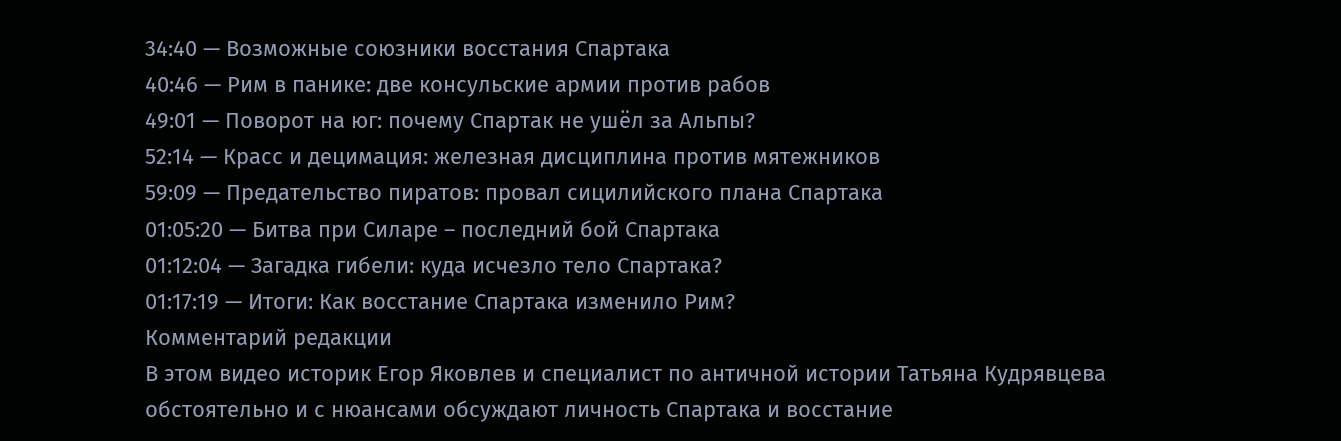34:40 — Возможные союзники восстания Спартака
40:46 — Рим в панике: две консульские армии против рабов
49:01 — Поворот на юг: почему Спартак не ушёл за Альпы?
52:14 — Красс и децимация: железная дисциплина против мятежников
59:09 — Предательство пиратов: провал сицилийского плана Спартака
01:05:20 — Битва при Силаре – последний бой Спартака
01:12:04 — Загадка гибели: куда исчезло тело Спартака?
01:17:19 — Итоги: Как восстание Спартака изменило Рим?
Комментарий редакции
В этом видео историк Егор Яковлев и специалист по античной истории Татьяна Кудрявцева обстоятельно и с нюансами обсуждают личность Спартака и восстание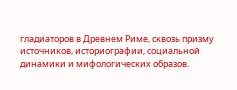гладиаторов в Древнем Риме, сквозь призму источников, историографии, социальной динамики и мифологических образов.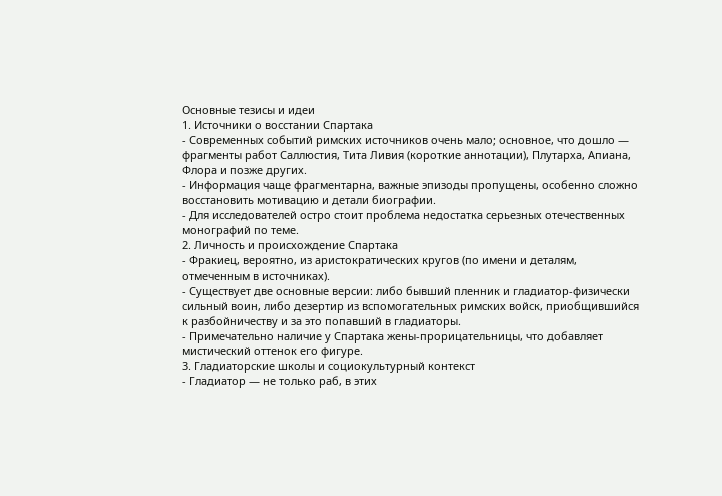Основные тезисы и идеи
1. Источники о восстании Спартака
- Современных событий римских источников очень мало; основное, что дошло — фрагменты работ Саллюстия, Тита Ливия (короткие аннотации), Плутарха, Апиана, Флора и позже других.
- Информация чаще фрагментарна, важные эпизоды пропущены, особенно сложно восстановить мотивацию и детали биографии.
- Для исследователей остро стоит проблема недостатка серьезных отечественных монографий по теме.
2. Личность и происхождение Спартака
- Фракиец, вероятно, из аристократических кругов (по имени и деталям, отмеченным в источниках).
- Существует две основные версии: либо бывший пленник и гладиатор-физически сильный воин, либо дезертир из вспомогательных римских войск, приобщившийся к разбойничеству и за это попавший в гладиаторы.
- Примечательно наличие у Спартака жены-прорицательницы, что добавляет мистический оттенок его фигуре.
3. Гладиаторские школы и социокультурный контекст
- Гладиатор — не только раб, в этих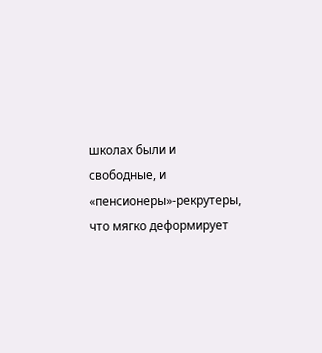школах были и свободные, и «пенсионеры»-рекрутеры, что мягко деформирует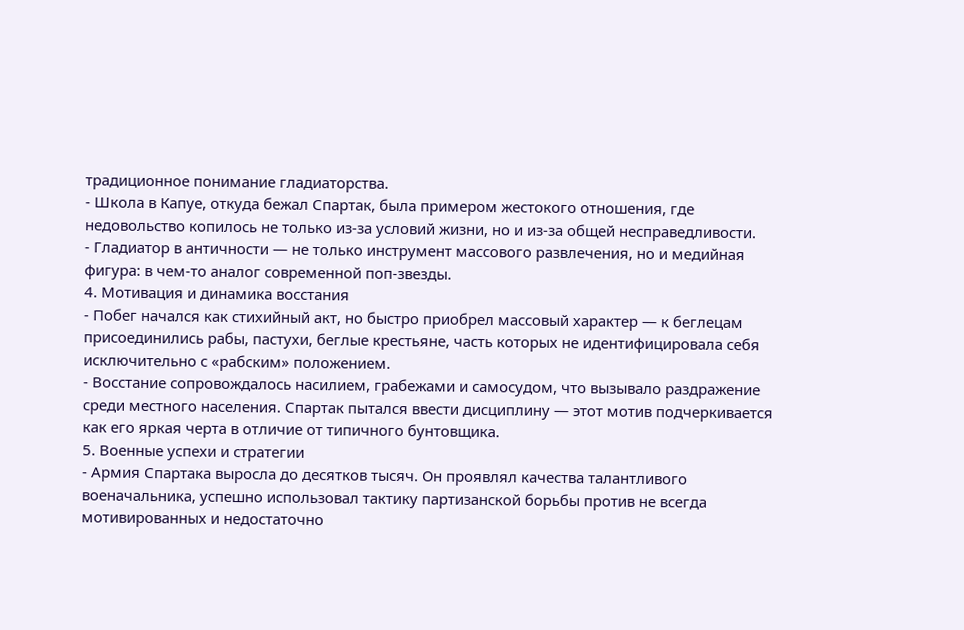традиционное понимание гладиаторства.
- Школа в Капуе, откуда бежал Спартак, была примером жестокого отношения, где недовольство копилось не только из-за условий жизни, но и из-за общей несправедливости.
- Гладиатор в античности — не только инструмент массового развлечения, но и медийная фигура: в чем-то аналог современной поп-звезды.
4. Мотивация и динамика восстания
- Побег начался как стихийный акт, но быстро приобрел массовый характер — к беглецам присоединились рабы, пастухи, беглые крестьяне, часть которых не идентифицировала себя исключительно с «рабским» положением.
- Восстание сопровождалось насилием, грабежами и самосудом, что вызывало раздражение среди местного населения. Спартак пытался ввести дисциплину — этот мотив подчеркивается как его яркая черта в отличие от типичного бунтовщика.
5. Военные успехи и стратегии
- Армия Спартака выросла до десятков тысяч. Он проявлял качества талантливого военачальника, успешно использовал тактику партизанской борьбы против не всегда мотивированных и недостаточно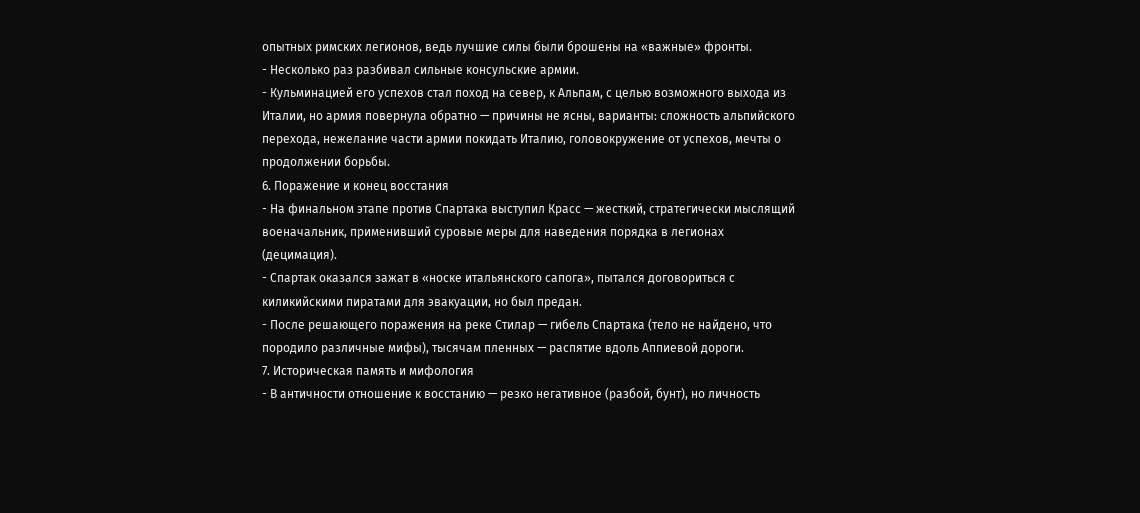опытных римских легионов, ведь лучшие силы были брошены на «важные» фронты.
- Несколько раз разбивал сильные консульские армии.
- Кульминацией его успехов стал поход на север, к Альпам, с целью возможного выхода из Италии, но армия повернула обратно — причины не ясны, варианты: сложность альпийского перехода, нежелание части армии покидать Италию, головокружение от успехов, мечты о продолжении борьбы.
6. Поражение и конец восстания
- На финальном этапе против Спартака выступил Красс — жесткий, стратегически мыслящий военачальник, применивший суровые меры для наведения порядка в легионах (децимация).
- Спартак оказался зажат в «носке итальянского сапога», пытался договориться с киликийскими пиратами для эвакуации, но был предан.
- После решающего поражения на реке Стилар — гибель Спартака (тело не найдено, что породило различные мифы), тысячам пленных — распятие вдоль Аппиевой дороги.
7. Историческая память и мифология
- В античности отношение к восстанию — резко негативное (разбой, бунт), но личность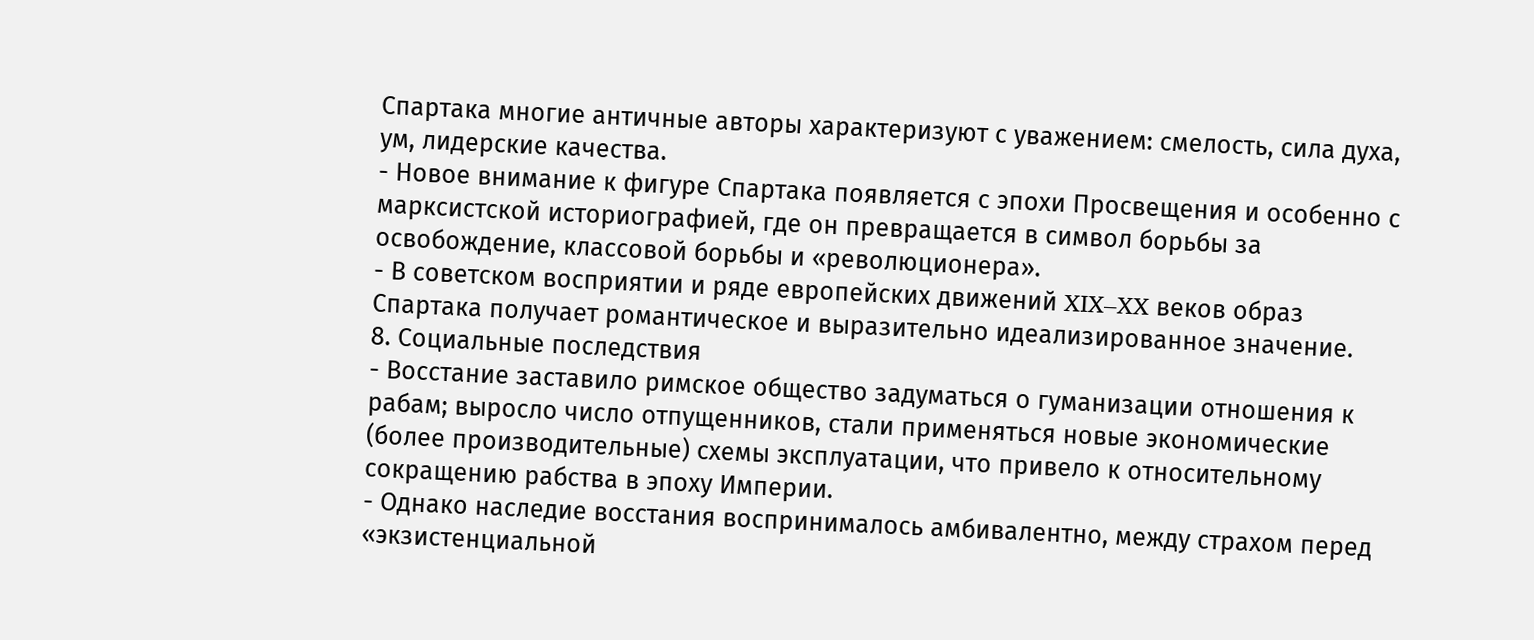Спартака многие античные авторы характеризуют с уважением: смелость, сила духа, ум, лидерские качества.
- Новое внимание к фигуре Спартака появляется с эпохи Просвещения и особенно с марксистской историографией, где он превращается в символ борьбы за освобождение, классовой борьбы и «революционера».
- В советском восприятии и ряде европейских движений XIX–XX веков образ Спартака получает романтическое и выразительно идеализированное значение.
8. Социальные последствия
- Восстание заставило римское общество задуматься о гуманизации отношения к рабам; выросло число отпущенников, стали применяться новые экономические (более производительные) схемы эксплуатации, что привело к относительному сокращению рабства в эпоху Империи.
- Однако наследие восстания воспринималось амбивалентно, между страхом перед «экзистенциальной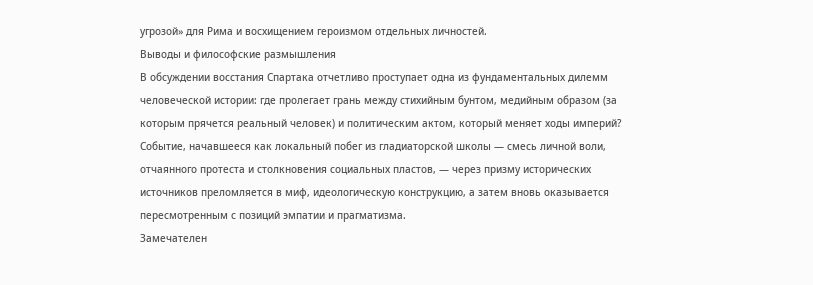угрозой» для Рима и восхищением героизмом отдельных личностей.
Выводы и философские размышления
В обсуждении восстания Спартака отчетливо проступает одна из фундаментальных дилемм человеческой истории: где пролегает грань между стихийным бунтом, медийным образом (за которым прячется реальный человек) и политическим актом, который меняет ходы империй?
Событие, начавшееся как локальный побег из гладиаторской школы — смесь личной воли, отчаянного протеста и столкновения социальных пластов, — через призму исторических источников преломляется в миф, идеологическую конструкцию, а затем вновь оказывается пересмотренным с позиций эмпатии и прагматизма.
Замечателен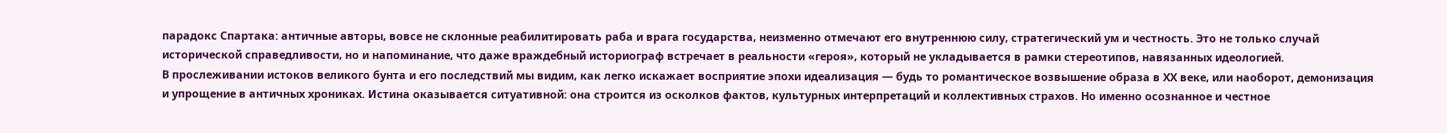парадокс Спартака: античные авторы, вовсе не склонные реабилитировать раба и врага государства, неизменно отмечают его внутреннюю силу, стратегический ум и честность. Это не только случай исторической справедливости, но и напоминание, что даже враждебный историограф встречает в реальности «героя», который не укладывается в рамки стереотипов, навязанных идеологией.
В прослеживании истоков великого бунта и его последствий мы видим, как легко искажает восприятие эпохи идеализация — будь то романтическое возвышение образа в ХХ веке, или наоборот, демонизация и упрощение в античных хрониках. Истина оказывается ситуативной: она строится из осколков фактов, культурных интерпретаций и коллективных страхов. Но именно осознанное и честное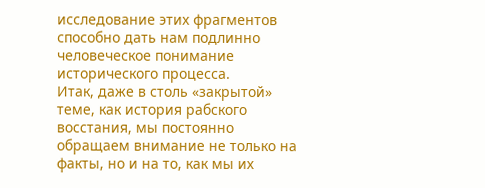исследование этих фрагментов способно дать нам подлинно человеческое понимание исторического процесса.
Итак, даже в столь «закрытой» теме, как история рабского восстания, мы постоянно обращаем внимание не только на факты, но и на то, как мы их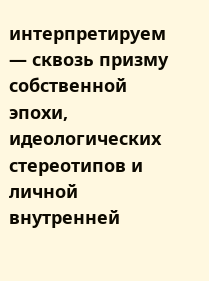интерпретируем — сквозь призму собственной эпохи, идеологических стереотипов и личной внутренней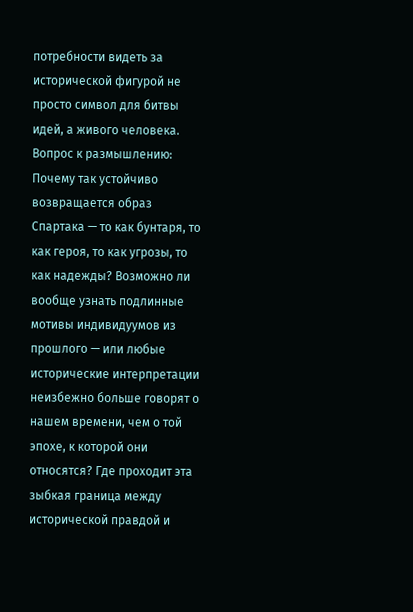потребности видеть за исторической фигурой не просто символ для битвы идей, а живого человека.
Вопрос к размышлению:
Почему так устойчиво возвращается образ Спартака — то как бунтаря, то как героя, то как угрозы, то как надежды? Возможно ли вообще узнать подлинные мотивы индивидуумов из прошлого — или любые исторические интерпретации неизбежно больше говорят о нашем времени, чем о той эпохе, к которой они относятся? Где проходит эта зыбкая граница между исторической правдой и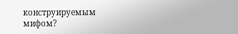конструируемым мифом?